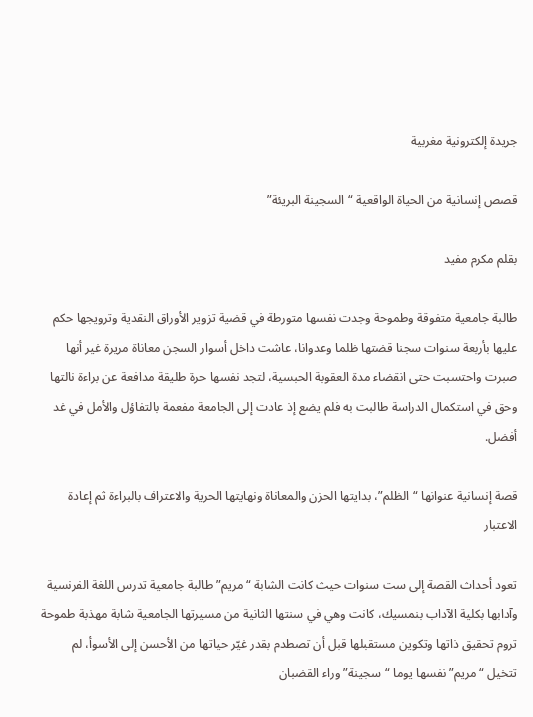جريدة إلكترونية مغربية

قصص إنسانية من الحياة الواقعية “السجينة البريئة”

بقلم مكرم مفيد

طالبة جامعية متفوقة وطموحة وجدت نفسها متورطة في قضية تزوير الأوراق النقدية وترويجها حكم عليها بأربعة سنوات سجنا قضتها ظلما وعدوانا، عاشت داخل أسوار السجن معاناة مريرة غير أنها صبرت واحتسبت حتى انقضاء مدة العقوبة الحبسية، لتجد نفسها حرة طليقة مدافعة عن براءة نالتها وحق في استكمال الدراسة طالبت به فلم يضع إذ عادت إلى الجامعة مفعمة بالتفاؤل والأمل في غد أفضل.

قصة إنسانية عنوانها “الظلم”، بدايتها الحزن والمعاناة ونهايتها الحرية والاعتراف بالبراءة ثم إعادة الاعتبار

تعود أحداث القصة إلى ست سنوات حيث كانت الشابة “مريم” طالبة جامعية تدرس اللغة الفرنسية وآدابها بكلية الآداب بنمسيك، كانت وهي في سنتها الثانية من مسيرتها الجامعية شابة مهذبة طموحة تروم تحقيق ذاتها وتكوين مستقبلها قبل أن تصطدم بقدر غيّر حياتها من الأحسن إلى الأسوأ، لم تتخيل “مريم” نفسها يوما “سجينة” وراء القضبان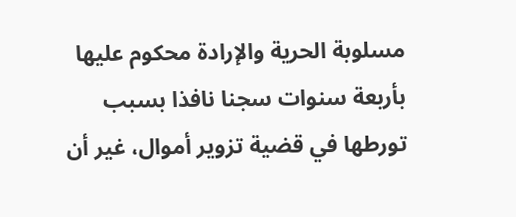مسلوبة الحرية والإرادة محكوم عليها بأربعة سنوات سجنا نافذا بسبب تورطها في قضية تزوير أموال، غير أن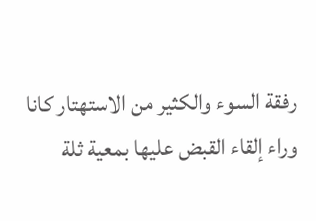رفقة السوء والكثير من الاستهتار كانا وراء إلقاء القبض عليها بمعية ثلة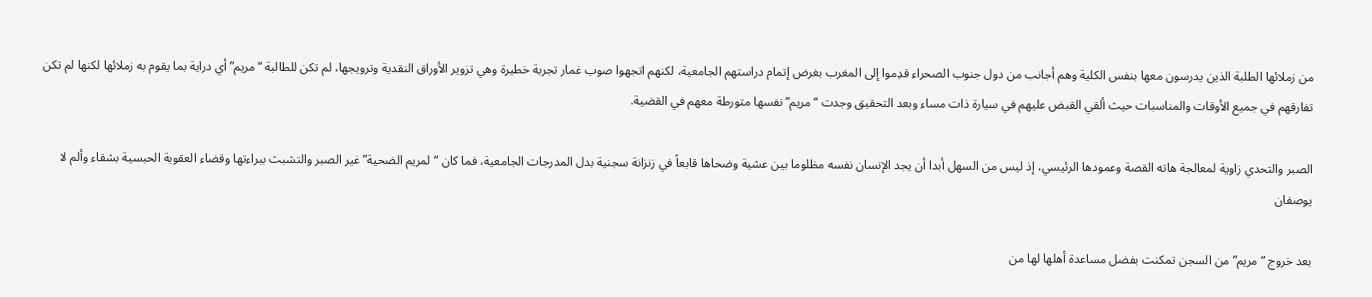من زملائها الطلبة الذين يدرسون معها بنفس الكلية وهم أجانب من دول جنوب الصحراء قدِموا إلى المغرب بغرض إتمام دراستهم الجامعية، لكنهم اتجهوا صوب غمار تجربة خطيرة وهي تزوير الأوراق النقدية وترويجها، لم تكن للطالبة “مريم” أي دراية بما يقوم به زملائها لكنها لم تكن تفارقهم في جميع الأوقات والمناسبات حيث ألقي القبض عليهم في سيارة ذات مساء وبعد التحقيق وجدت “مريم” نفسها متورطة معهم في القضية.

الصبر والتحدي زاوية لمعالجة هاته القصة وعمودها الرئيسي، إذ ليس من السهل أبدا أن يجد الإنسان نفسه مظلوما بين عشية وضحاها قابعاً في زنزانة سجنية بدل المدرجات الجامعية، فما كان “لمريم الضحية” غير الصبر والتشبث ببراءتها وقضاء العقوبة الحبسية بشقاء وألم لا يوصفان

بعد خروج “مريم” من السجن تمكنت بفضل مساعدة أهلها لها من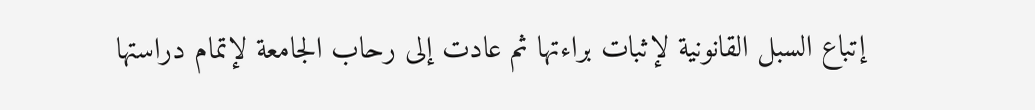إتباع السبل القانونية لإثبات براءتها ثم عادت إلى رحاب الجامعة لإتمام دراستها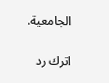الجامعية.

اترك رد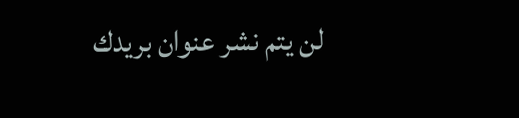لن يتم نشر عنوان بريدك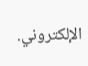الإلكتروني.